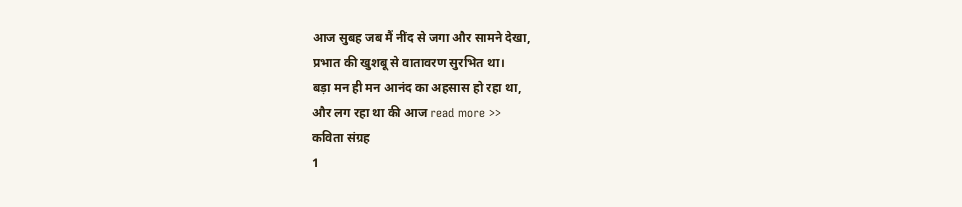आज सुबह जब मैं नींद से जगा और सामने देखा,
प्रभात की खुशबू से वातावरण सुरभित था।
बड़ा मन ही मन आनंद का अहसास हो रहा था,
और लग रहा था की आज read more >>
कविता संग्रह
1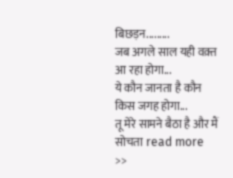बिछड़न.........
जब अगले साल यही वक़्त आ रहा होगा...
ये कौन जानता है कौन किस जगह होगा...
तू मेरे सामने बैठा है और मैं सोचता read more >>